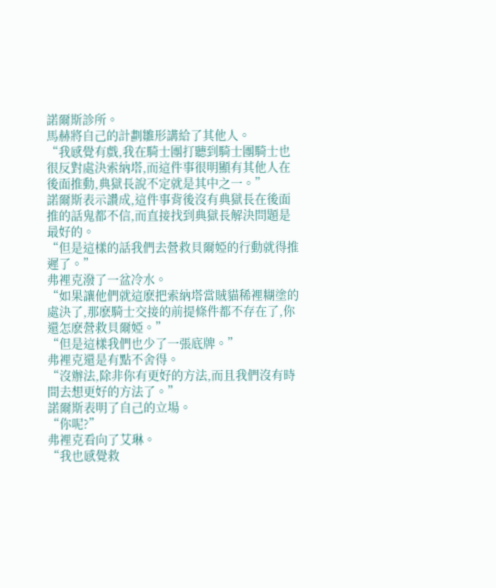諾爾斯診所。
馬赫將自己的計劃雛形講給了其他人。
“我感覺有戲,我在騎士團打聽到騎士團騎士也很反對處決索納塔,而這件事很明顯有其他人在後面推動,典獄長說不定就是其中之一。”
諾爾斯表示讚成,這件事背後沒有典獄長在後面推的話鬼都不信,而直接找到典獄長解決問題是最好的。
“但是這樣的話我們去營救貝爾婭的行動就得推遲了。”
弗裡克潑了一盆冷水。
“如果讓他們就這麽把索納塔當賊貓稀裡糊塗的處決了,那麽騎士交接的前提條件都不存在了,你還怎麽營救貝爾婭。”
“但是這樣我們也少了一張底牌。”
弗裡克還是有點不舍得。
“沒辦法,除非你有更好的方法,而且我們沒有時間去想更好的方法了。”
諾爾斯表明了自己的立場。
“你呢?”
弗裡克看向了艾琳。
“我也感覺救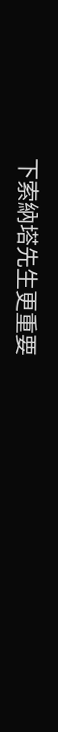下索納塔先生更重要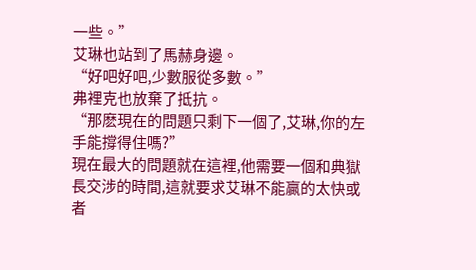一些。”
艾琳也站到了馬赫身邊。
“好吧好吧,少數服從多數。”
弗裡克也放棄了抵抗。
“那麽現在的問題只剩下一個了,艾琳,你的左手能撐得住嗎?”
現在最大的問題就在這裡,他需要一個和典獄長交涉的時間,這就要求艾琳不能贏的太快或者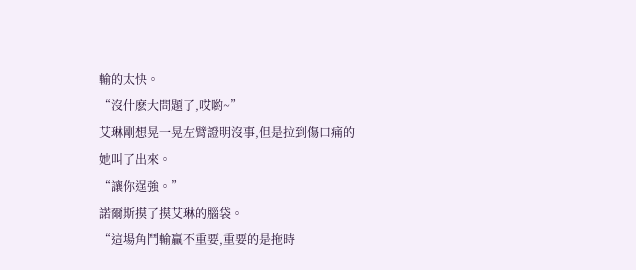輸的太快。
“沒什麽大問題了,哎喲~”
艾琳剛想晃一晃左臂證明沒事,但是拉到傷口痛的她叫了出來。
“讓你逞強。”
諾爾斯摸了摸艾琳的腦袋。
“這場角鬥輸贏不重要,重要的是拖時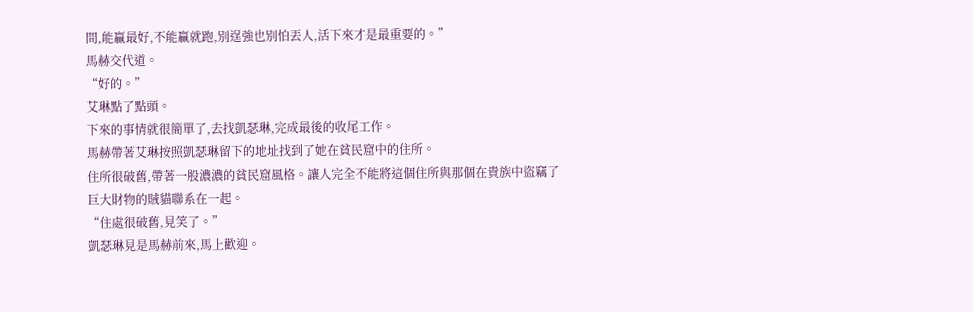間,能贏最好,不能贏就跑,別逞強也別怕丟人,活下來才是最重要的。”
馬赫交代道。
“好的。”
艾琳點了點頭。
下來的事情就很簡單了,去找凱瑟琳,完成最後的收尾工作。
馬赫帶著艾琳按照凱瑟琳留下的地址找到了她在貧民窟中的住所。
住所很破舊,帶著一股濃濃的貧民窟風格。讓人完全不能將這個住所與那個在貴族中盜竊了巨大財物的賊貓聯系在一起。
“住處很破舊,見笑了。”
凱瑟琳見是馬赫前來,馬上歡迎。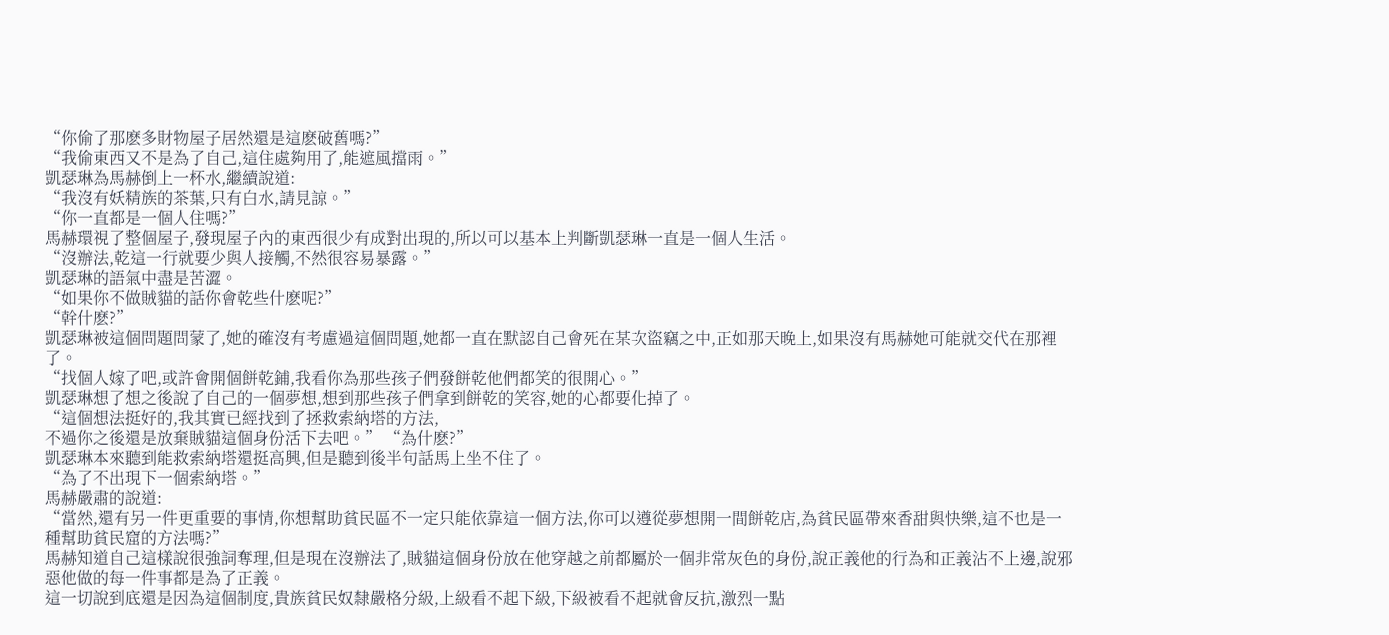“你偷了那麽多財物屋子居然還是這麽破舊嗎?”
“我偷東西又不是為了自己,這住處夠用了,能遮風擋雨。”
凱瑟琳為馬赫倒上一杯水,繼續說道:
“我沒有妖精族的茶葉,只有白水,請見諒。”
“你一直都是一個人住嗎?”
馬赫環視了整個屋子,發現屋子內的東西很少有成對出現的,所以可以基本上判斷凱瑟琳一直是一個人生活。
“沒辦法,乾這一行就要少與人接觸,不然很容易暴露。”
凱瑟琳的語氣中盡是苦澀。
“如果你不做賊貓的話你會乾些什麽呢?”
“幹什麽?”
凱瑟琳被這個問題問蒙了,她的確沒有考慮過這個問題,她都一直在默認自己會死在某次盜竊之中,正如那天晚上,如果沒有馬赫她可能就交代在那裡了。
“找個人嫁了吧,或許會開個餅乾鋪,我看你為那些孩子們發餅乾他們都笑的很開心。”
凱瑟琳想了想之後說了自己的一個夢想,想到那些孩子們拿到餅乾的笑容,她的心都要化掉了。
“這個想法挺好的,我其實已經找到了拯救索納塔的方法,
不過你之後還是放棄賊貓這個身份活下去吧。” “為什麽?”
凱瑟琳本來聽到能救索納塔還挺高興,但是聽到後半句話馬上坐不住了。
“為了不出現下一個索納塔。”
馬赫嚴肅的說道:
“當然,還有另一件更重要的事情,你想幫助貧民區不一定只能依靠這一個方法,你可以遵從夢想開一間餅乾店,為貧民區帶來香甜與快樂,這不也是一種幫助貧民窟的方法嗎?”
馬赫知道自己這樣說很強詞奪理,但是現在沒辦法了,賊貓這個身份放在他穿越之前都屬於一個非常灰色的身份,說正義他的行為和正義沾不上邊,說邪惡他做的每一件事都是為了正義。
這一切說到底還是因為這個制度,貴族貧民奴隸嚴格分級,上級看不起下級,下級被看不起就會反抗,激烈一點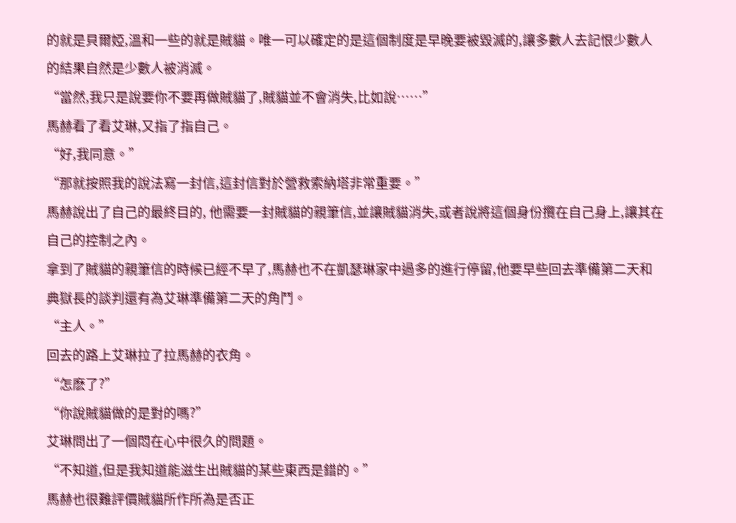的就是貝爾婭,溫和一些的就是賊貓。唯一可以確定的是這個制度是早晚要被毀滅的,讓多數人去記恨少數人的結果自然是少數人被消滅。
“當然,我只是說要你不要再做賊貓了,賊貓並不會消失,比如說……”
馬赫看了看艾琳,又指了指自己。
“好,我同意。”
“那就按照我的說法寫一封信,這封信對於營救索納塔非常重要。”
馬赫說出了自己的最終目的, 他需要一封賊貓的親筆信,並讓賊貓消失,或者說將這個身份攬在自己身上,讓其在自己的控制之內。
拿到了賊貓的親筆信的時候已經不早了,馬赫也不在凱瑟琳家中過多的進行停留,他要早些回去準備第二天和典獄長的談判還有為艾琳準備第二天的角鬥。
“主人。”
回去的路上艾琳拉了拉馬赫的衣角。
“怎麽了?”
“你說賊貓做的是對的嗎?”
艾琳問出了一個悶在心中很久的問題。
“不知道,但是我知道能滋生出賊貓的某些東西是錯的。”
馬赫也很難評價賊貓所作所為是否正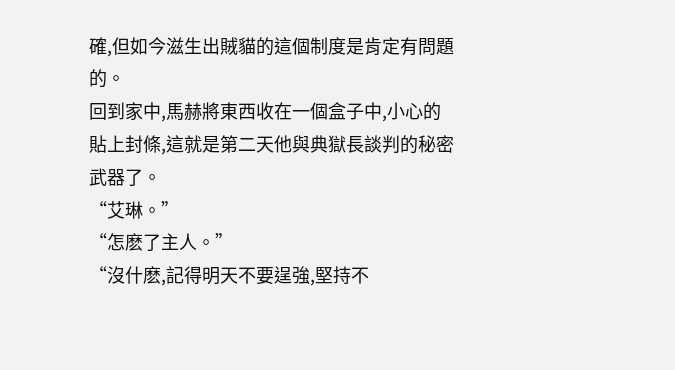確,但如今滋生出賊貓的這個制度是肯定有問題的。
回到家中,馬赫將東西收在一個盒子中,小心的貼上封條,這就是第二天他與典獄長談判的秘密武器了。
“艾琳。”
“怎麽了主人。”
“沒什麽,記得明天不要逞強,堅持不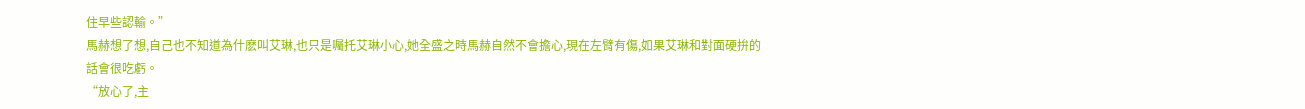住早些認輸。”
馬赫想了想,自己也不知道為什麽叫艾琳,也只是囑托艾琳小心,她全盛之時馬赫自然不會擔心,現在左臂有傷,如果艾琳和對面硬拚的話會很吃虧。
“放心了,主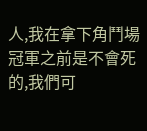人,我在拿下角鬥場冠軍之前是不會死的,我們可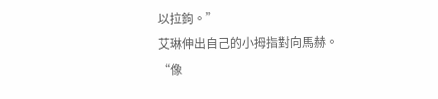以拉鉤。”
艾琳伸出自己的小拇指對向馬赫。
“像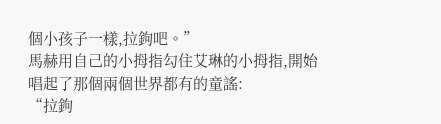個小孩子一樣,拉鉤吧。”
馬赫用自己的小拇指勾住艾琳的小拇指,開始唱起了那個兩個世界都有的童謠:
“拉鉤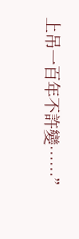上吊一百年不許變……”